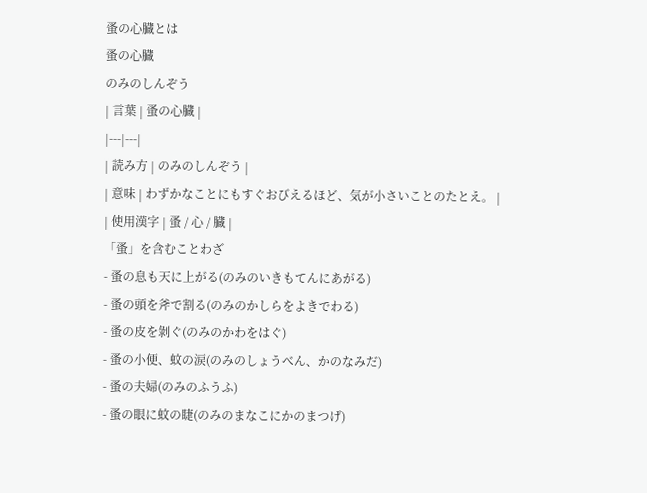蚤の心臓とは
蚤の心臓
のみのしんぞう
| 言葉 | 蚤の心臓 |
|---|---|
| 読み方 | のみのしんぞう |
| 意味 | わずかなことにもすぐおびえるほど、気が小さいことのたとえ。 |
| 使用漢字 | 蚤 / 心 / 臓 |
「蚤」を含むことわざ
- 蚤の息も天に上がる(のみのいきもてんにあがる)
- 蚤の頭を斧で割る(のみのかしらをよきでわる)
- 蚤の皮を剝ぐ(のみのかわをはぐ)
- 蚤の小便、蚊の涙(のみのしょうべん、かのなみだ)
- 蚤の夫婦(のみのふうふ)
- 蚤の眼に蚊の睫(のみのまなこにかのまつげ)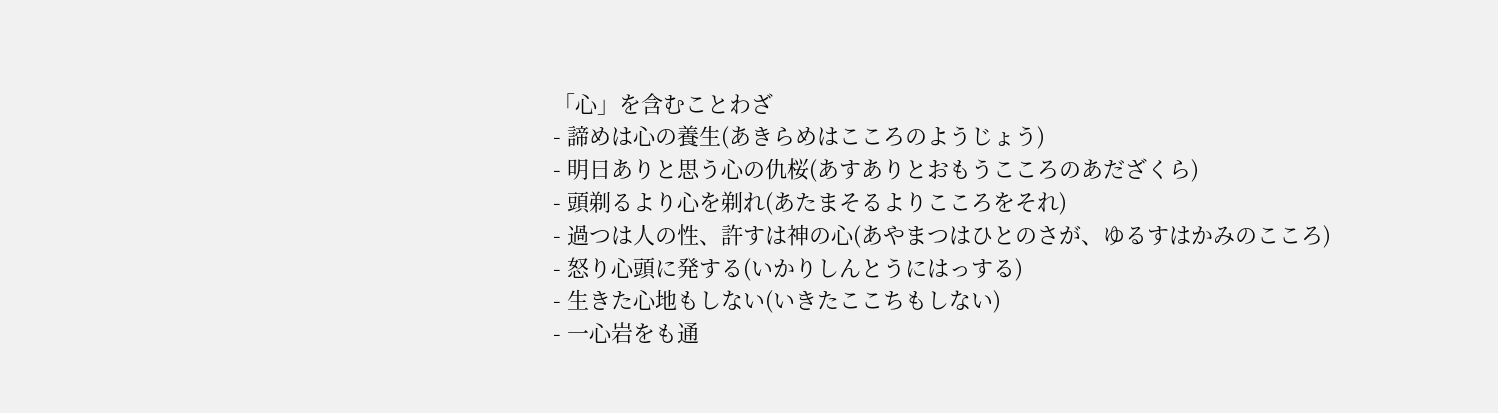「心」を含むことわざ
- 諦めは心の養生(あきらめはこころのようじょう)
- 明日ありと思う心の仇桜(あすありとおもうこころのあだざくら)
- 頭剃るより心を剃れ(あたまそるよりこころをそれ)
- 過つは人の性、許すは神の心(あやまつはひとのさが、ゆるすはかみのこころ)
- 怒り心頭に発する(いかりしんとうにはっする)
- 生きた心地もしない(いきたここちもしない)
- 一心岩をも通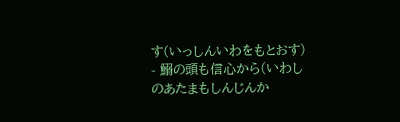す(いっしんいわをもとおす)
- 鰯の頭も信心から(いわしのあたまもしんじんか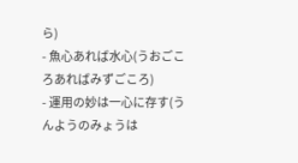ら)
- 魚心あれば水心(うおごころあればみずごころ)
- 運用の妙は一心に存す(うんようのみょうは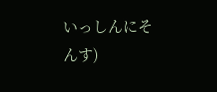いっしんにそんす)